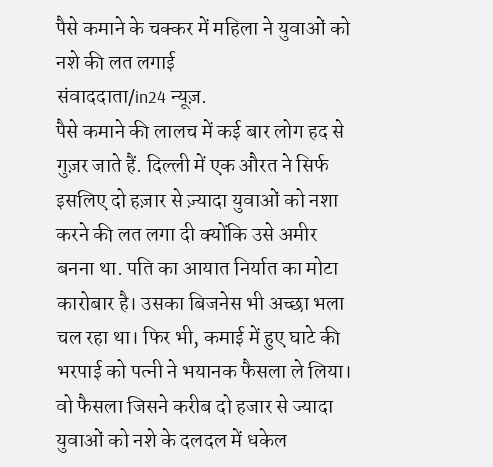पैसे कमाने के चक्कर में महिला ने युवाओं को नशे की लत लगाई
संवाददाता/in24 न्यूज़.
पैसे कमाने की लालच में कई बार लोग हद से गुज़र जाते हैं. दिल्ली में एक औरत ने सिर्फ इसलिए दो हज़ार से ज़्यादा युवाओं को नशा करने की लत लगा दी क्योंकि उसे अमीर बनना था. पति का आयात निर्यात का मोटा कारोबार है। उसका बिजनेस भी अच्छा भला चल रहा था। फिर भी, कमाई में हुए घाटे की भरपाई को पत्नी ने भयानक फैसला ले लिया। वो फैसला जिसने करीब दो हजार से ज्यादा युवाओं को नशे के दलदल में धकेल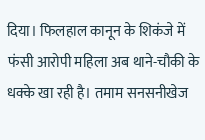दिया। फिलहाल कानून के शिकंजे में फंसी आरोपी महिला अब थाने-चौकी के धक्के खा रही है। तमाम सनसनीखेज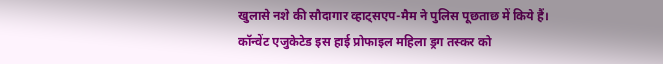खुलासे नशे की सौदागार व्हाट्सएप-मैम ने पुलिस पूछताछ में किये हैं। कॉन्वेंट एजुकेटेड इस हाई प्रोफाइल महिला ड्रग तस्कर को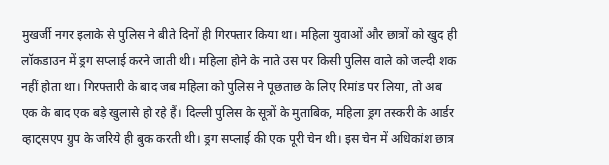मुखर्जी नगर इलाके से पुलिस ने बीते दिनों ही गिरफ्तार किया था। महिला युवाओं और छात्रों को खुद ही लॉकडाउन में ड्रग सप्लाई करने जाती थी। महिला होने के नाते उस पर किसी पुलिस वाले को जल्दी शक नहीं होता था। गिरफ्तारी के बाद जब महिला को पुलिस ने पूछताछ के लिए रिमांड पर लिया, तो अब एक के बाद एक बड़े खुलासे हो रहे हैं। दिल्ली पुलिस के सूत्रों के मुताबिक, महिला ड्रग तस्करी के आर्डर व्हाट्सएप ग्रुप के जरिये ही बुक करती थी। ड्रग सप्लाई की एक पूरी चेन थी। इस चेन में अधिकांश छात्र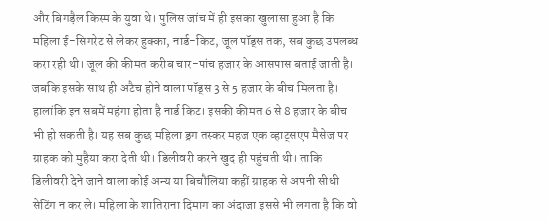और बिगड़ैल किस्म के युवा थे। पुलिस जांच में ही इसका खुलासा हुआ है कि महिला ई-सिगरेट से लेकर हुक्का, नार्ड-किट, जूल पॉड्स तक, सब कुछ उपलब्ध करा रही थी। जूल की कीमत करीब चार-पांच हजार के आसपास बताई जाती है। जबकि इसके साथ ही अटैच होने वाला पॉड्स 3 से 5 हजार के बीच मिलता है। हालांकि इन सबमें महंगा होता है नार्ड किट। इसकी कीमत 6 से 8 हजार के बीच भी हो सकती है। यह सब कुछ महिला ड्रग तस्कर महज एक व्हाट्सएप मैसेज पर ग्राहक को मुहैया करा देती थी। डिलीवरी करने खुद ही पहुंचती थी। ताकि डिलीवरी देने जाने वाला कोई अन्य या बिचौलिया कहीं ग्राहक से अपनी सीधी सेटिंग न कर ले। महिला के शातिराना दिमाग का अंदाजा इससे भी लगता है कि वो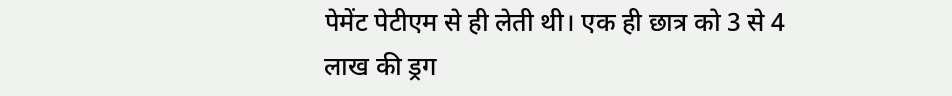पेमेंट पेटीएम से ही लेती थी। एक ही छात्र को 3 से 4 लाख की ड्रग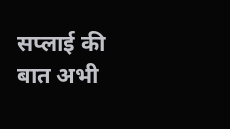सप्लाई की बात अभी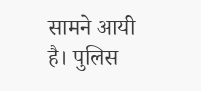सामने आयी है। पुलिस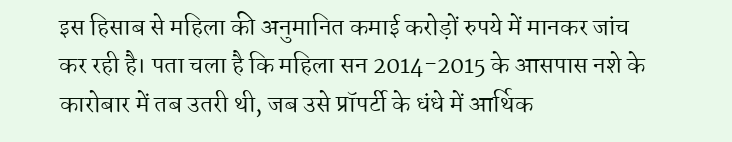इस हिसाब से महिला की अनुमानित कमाई करोड़ों रुपये में मानकर जांच कर रही है। पता चला है कि महिला सन 2014-2015 के आसपास नशे के कारोबार में तब उतरी थी, जब उसे प्रॉपर्टी के धंधे में आर्थिक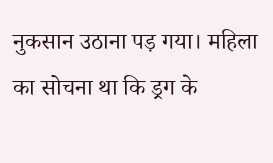नुकसान उठाना पड़ गया। महिला का सोचना था कि ड्रग के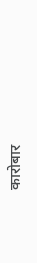कारोबार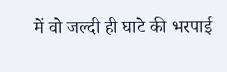में वो जल्दी ही घाटे की भरपाई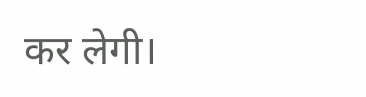कर लेगी।